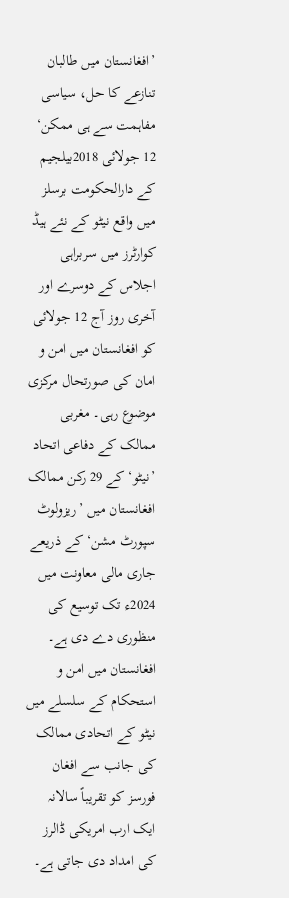’افغانستان میں طالبان تنازعے کا حل، سیاسی مفاہمت سے ہی ممکن‘
12 جولائی 2018بیلجیم کے دارالحکومت برسلز میں واقع نیٹو کے نئے ہیڈ کوارٹرز میں سربراہی اجلاس کے دوسرے اور آخری روز آج 12 جولائی کو افغانستان میں امن و امان کی صورتحال مرکزی موضوع رہی۔ مغربی ممالک کے دفاعی اتحاد ’نیٹو‘ کے 29 رکن ممالک افغانستان میں ’ریزولوٹ سپورٹ مشن‘ کے ذریعے جاری مالی معاونت میں 2024ء تک توسیع کی منظوری دے دی ہے۔ افغانستان میں امن و استحکام کے سلسلے میں نیٹو کے اتحادی ممالک کی جانب سے افغان فورسز کو تقریباً سالانہ ایک ارب امریکی ڈالرز کی امداد دی جاتی ہے۔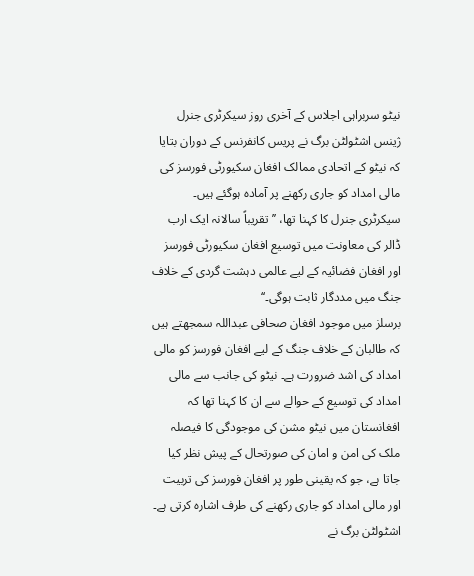نیٹو سربراہی اجلاس کے آخری روز سیکرٹری جنرل ژینس اشٹولٹن برگ نے پریس کانفرنس کے دوران بتایا کہ نیٹو کے اتحادی ممالک افغان سکیورٹی فورسز کی مالی امداد کو جاری رکھنے پر آمادہ ہوگئے ہیں۔ سیکرٹری جنرل کا کہنا تھا، ’’تقریباً سالانہ ایک ارب ڈالر کی معاونت میں توسیع افغان سکیورٹی فورسز اور افغان فضائیہ کے لیے عالمی دہشت گردی کے خلاف جنگ میں مددگار ثابت ہوگی۔‘‘
برسلز میں موجود افغان صحافی عبداللہ سمجھتے ہیں کہ طالبان کے خلاف جنگ کے لیے افغان فورسز کو مالی امداد کی اشد ضرورت ہے۔ نیٹو کی جانب سے مالی امداد کی توسیع کے حوالے سے ان کا کہنا تھا کہ افغانستان میں نیٹو مشن کی موجودگی کا فیصلہ ملک کی امن و امان کی صورتحال کے پیش نظر کیا جاتا ہے، جو کہ یقینی طور پر افغان فورسز کی تربیت اور مالی امداد کو جاری رکھنے کی طرف اشارہ کرتی ہے۔
اشٹولٹن برگ نے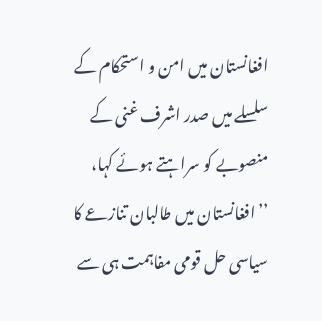افغانستان میں امن و استحکام کے سلسلے میں صدر اشرف غنی کے منصوبے کو سراہتے ہوئے کہا، ’’افغانستان میں طالبان تنازعے کا سیاسی حل قومی مفاہمت ہی سے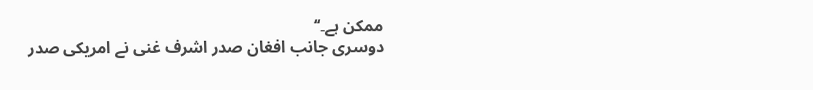ممکن ہے۔‘‘
دوسری جانب افغان صدر اشرف غنی نے امریکی صدر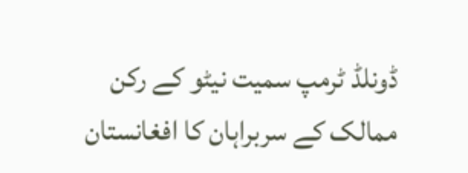ڈونلڈ ٹرمپ سمیت نیٹو کے رکن ممالک کے سربراہان کا افغانستان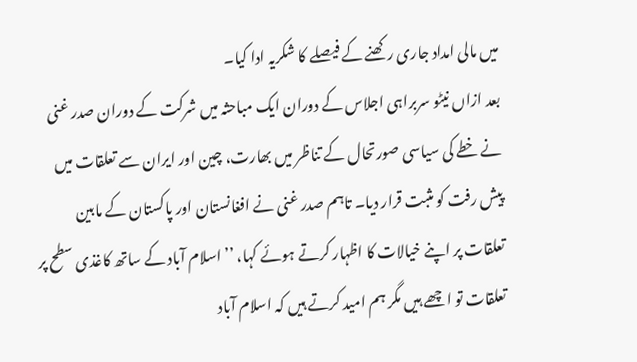میں مالی امداد جاری رکھنے کے فیصلے کا شکریہ ادا کیا۔
بعد ازاں نیٹو سربراہی اجلاس کے دوران ایک مباحثہ میں شرکت کے دوران صدر غنی نے خطے کی سیاسی صورتحال کے تناظر میں بھارت، چین اور ایران سے تعلقات میں پیش رفت کو مثبت قرار دیا۔ تاہم صدر غنی نے افغانستان اور پاکستان کے مابین تعلقات پر اپنے خیالات کا اظہار کرتے ہوئے کہا، ’’اسلام آباد کے ساتھ کاغذی سطح پر تعلقات تو اچھے ہیں مگر ہم امید کرتے ہیں کہ اسلام آباد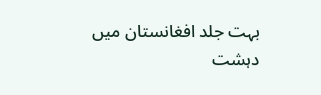بہت جلد افغانستان میں دہشت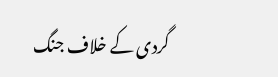گردی کے خلاف جنگ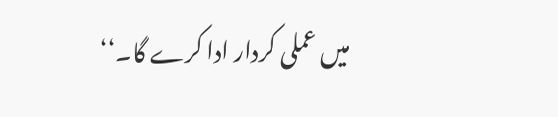میں عملی کردار ادا کرے گا۔‘‘